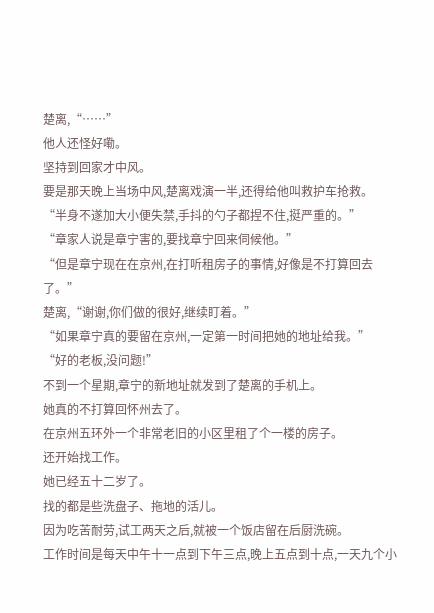楚离,“……”
他人还怪好嘞。
坚持到回家才中风。
要是那天晚上当场中风,楚离戏演一半,还得给他叫救护车抢救。
“半身不遂加大小便失禁,手抖的勺子都捏不住,挺严重的。”
“章家人说是章宁害的,要找章宁回来伺候他。”
“但是章宁现在在京州,在打听租房子的事情,好像是不打算回去了。”
楚离,“谢谢,你们做的很好,继续盯着。”
“如果章宁真的要留在京州,一定第一时间把她的地址给我。”
“好的老板,没问题!”
不到一个星期,章宁的新地址就发到了楚离的手机上。
她真的不打算回怀州去了。
在京州五环外一个非常老旧的小区里租了个一楼的房子。
还开始找工作。
她已经五十二岁了。
找的都是些洗盘子、拖地的活儿。
因为吃苦耐劳,试工两天之后,就被一个饭店留在后厨洗碗。
工作时间是每天中午十一点到下午三点,晚上五点到十点,一天九个小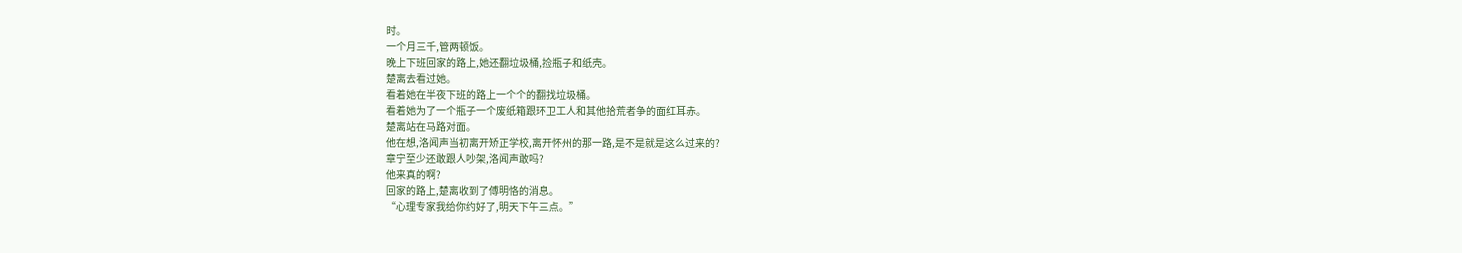时。
一个月三千,管两顿饭。
晚上下班回家的路上,她还翻垃圾桶,捡瓶子和纸壳。
楚离去看过她。
看着她在半夜下班的路上一个个的翻找垃圾桶。
看着她为了一个瓶子一个废纸箱跟环卫工人和其他拾荒者争的面红耳赤。
楚离站在马路对面。
他在想,洛闻声当初离开矫正学校,离开怀州的那一路,是不是就是这么过来的?
章宁至少还敢跟人吵架,洛闻声敢吗?
他来真的啊?
回家的路上,楚离收到了傅明恪的消息。
“心理专家我给你约好了,明天下午三点。”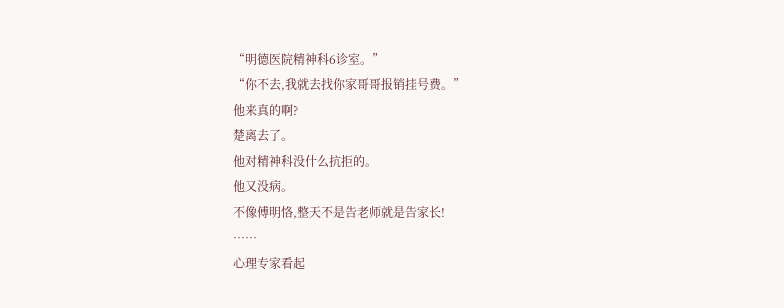“明德医院精神科6诊室。”
“你不去,我就去找你家哥哥报销挂号费。”
他来真的啊?
楚离去了。
他对精神科没什么抗拒的。
他又没病。
不像傅明恪,整天不是告老师就是告家长!
……
心理专家看起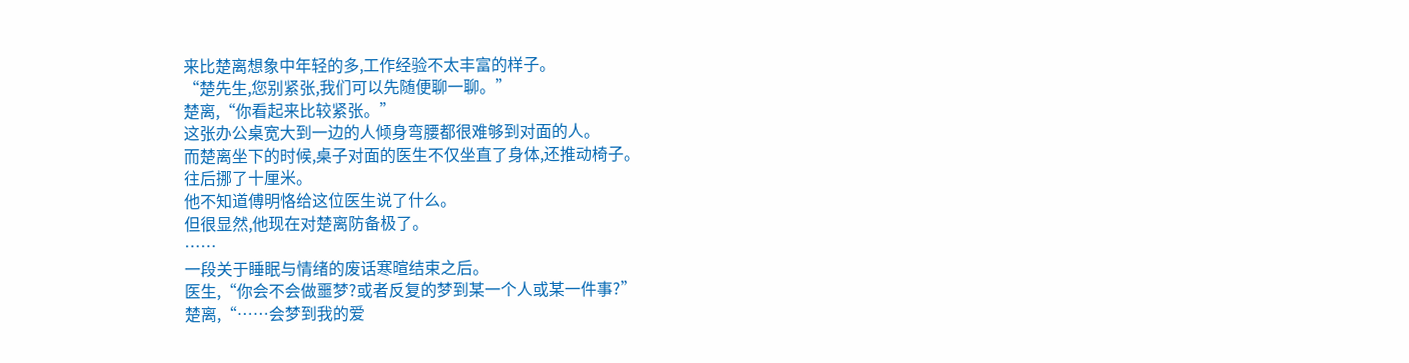来比楚离想象中年轻的多,工作经验不太丰富的样子。
“楚先生,您别紧张,我们可以先随便聊一聊。”
楚离,“你看起来比较紧张。”
这张办公桌宽大到一边的人倾身弯腰都很难够到对面的人。
而楚离坐下的时候,桌子对面的医生不仅坐直了身体,还推动椅子。
往后挪了十厘米。
他不知道傅明恪给这位医生说了什么。
但很显然,他现在对楚离防备极了。
……
一段关于睡眠与情绪的废话寒暄结束之后。
医生,“你会不会做噩梦?或者反复的梦到某一个人或某一件事?”
楚离,“……会梦到我的爱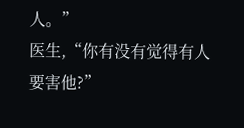人。”
医生,“你有没有觉得有人要害他?”